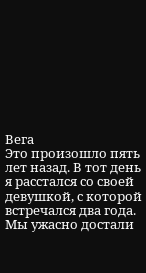Вега
Это произошло пять лет назад. В тот день я расстался со своей девушкой, с которой встречался два года. Мы ужасно достали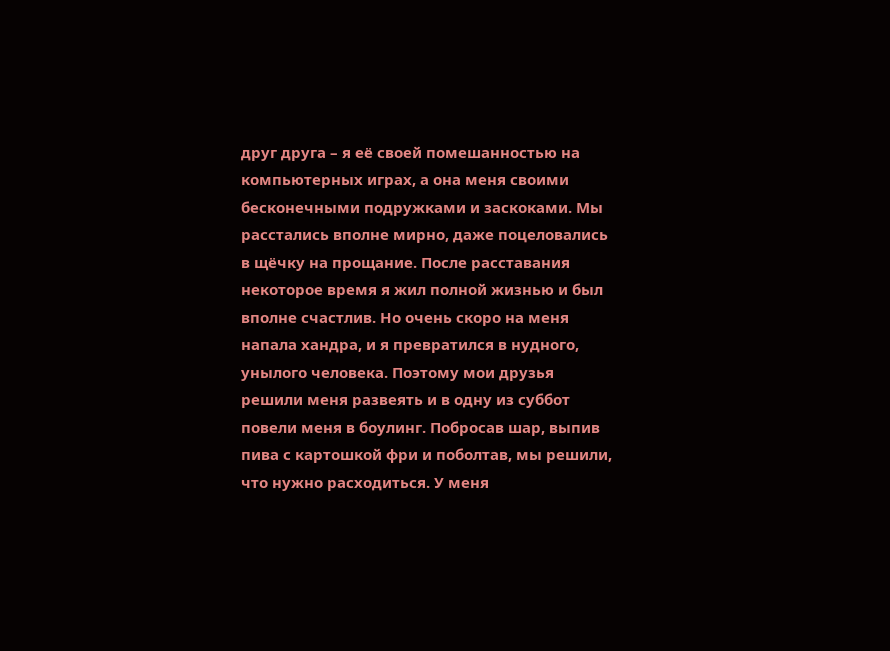друг друга – я её своей помешанностью на компьютерных играх, а она меня своими бесконечными подружками и заскоками. Мы расстались вполне мирно, даже поцеловались в щёчку на прощание. После расставания некоторое время я жил полной жизнью и был вполне счастлив. Но очень скоро на меня напала хандра, и я превратился в нудного, унылого человека. Поэтому мои друзья решили меня развеять и в одну из суббот повели меня в боулинг. Побросав шар, выпив пива с картошкой фри и поболтав, мы решили, что нужно расходиться. У меня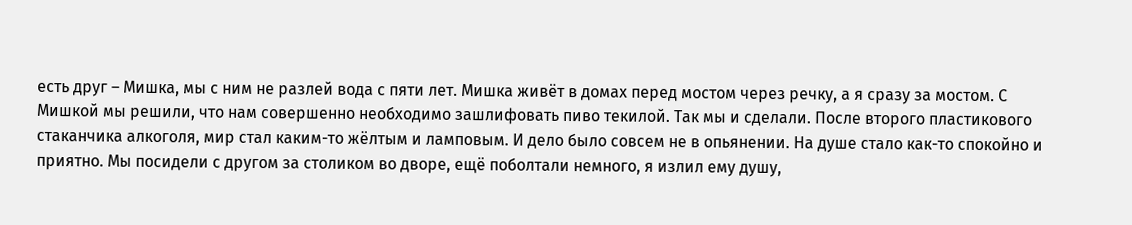есть друг – Мишка, мы с ним не разлей вода с пяти лет. Мишка живёт в домах перед мостом через речку, а я сразу за мостом. С Мишкой мы решили, что нам совершенно необходимо зашлифовать пиво текилой. Так мы и сделали. После второго пластикового стаканчика алкоголя, мир стал каким-то жёлтым и ламповым. И дело было совсем не в опьянении. На душе стало как-то спокойно и приятно. Мы посидели с другом за столиком во дворе, ещё поболтали немного, я излил ему душу,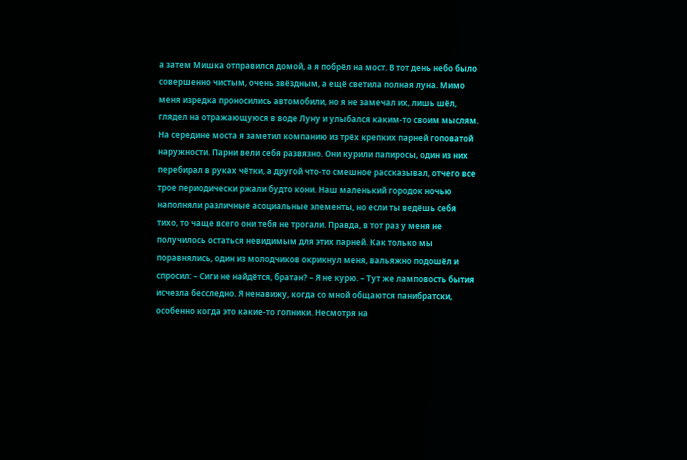а затем Мишка отправился домой, а я побрёл на мост. В тот день небо было совершенно чистым, очень звёздным, а ещё светила полная луна. Мимо меня изредка проносились автомобили, но я не замечал их, лишь шёл, глядел на отражающуюся в воде Луну и улыбался каким-то своим мыслям. На середине моста я заметил компанию из трёх крепких парней гоповатой наружности. Парни вели себя развязно. Они курили папиросы, один из них перебирал в руках чётки, а другой что-то смешное рассказывал, отчего все трое периодически ржали будто кони. Наш маленький городок ночью наполняли различные асоциальные элементы, но если ты ведёшь себя тихо, то чаще всего они тебя не трогали. Правда, в тот раз у меня не получилось остаться невидимым для этих парней. Как только мы поравнялись, один из молодчиков окрикнул меня, вальяжно подошёл и спросил: – Сиги не найдётся, братан? – Я не курю. – Тут же ламповость бытия исчезла бесследно. Я ненавижу, когда со мной общаются панибратски, особенно когда это какие-то гопники. Несмотря на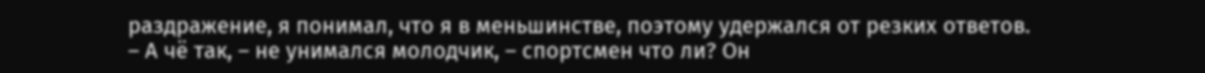раздражение, я понимал, что я в меньшинстве, поэтому удержался от резких ответов. – А чё так, – не унимался молодчик, – спортсмен что ли? Он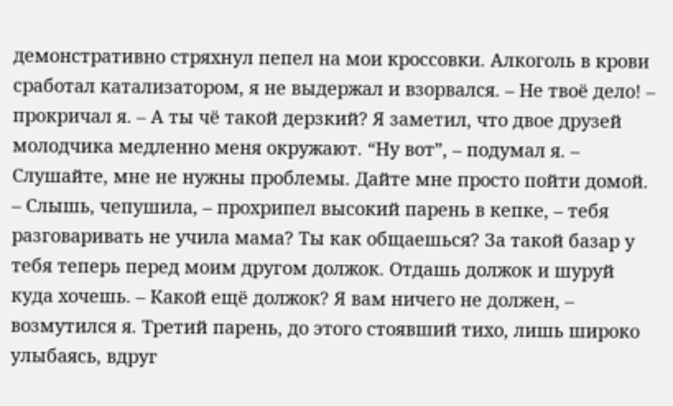демонстративно стряхнул пепел на мои кроссовки. Алкоголь в крови сработал катализатором, я не выдержал и взорвался. – Не твоё дело! – прокричал я. – А ты чё такой дерзкий? Я заметил, что двое друзей молодчика медленно меня окружают. “Ну вот”, – подумал я. – Слушайте, мне не нужны проблемы. Дайте мне просто пойти домой. – Слышь, чепушила, – прохрипел высокий парень в кепке, – тебя разговаривать не учила мама? Ты как общаешься? За такой базар у тебя теперь перед моим другом должок. Отдашь должок и шуруй куда хочешь. – Какой ещё должок? Я вам ничего не должен, – возмутился я. Третий парень, до этого стоявший тихо, лишь широко улыбаясь, вдруг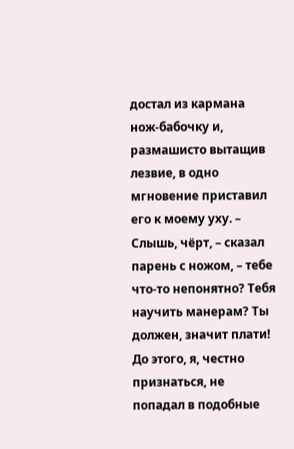достал из кармана нож-бабочку и, размашисто вытащив лезвие, в одно мгновение приставил его к моему уху. – Слышь, чёрт, – сказал парень с ножом, – тебе что-то непонятно? Тебя научить манерам? Ты должен, значит плати! До этого, я, честно признаться, не попадал в подобные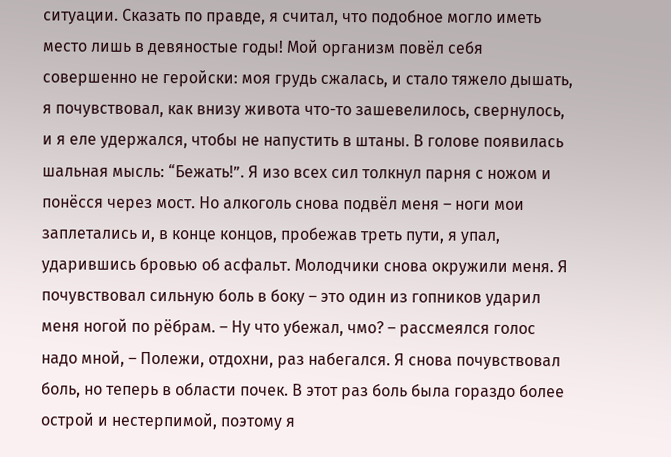ситуации. Сказать по правде, я считал, что подобное могло иметь место лишь в девяностые годы! Мой организм повёл себя совершенно не геройски: моя грудь сжалась, и стало тяжело дышать, я почувствовал, как внизу живота что-то зашевелилось, свернулось, и я еле удержался, чтобы не напустить в штаны. В голове появилась шальная мысль: “Бежать!”. Я изо всех сил толкнул парня с ножом и понёсся через мост. Но алкоголь снова подвёл меня – ноги мои заплетались и, в конце концов, пробежав треть пути, я упал, ударившись бровью об асфальт. Молодчики снова окружили меня. Я почувствовал сильную боль в боку – это один из гопников ударил меня ногой по рёбрам. – Ну что убежал, чмо? – рассмеялся голос надо мной, – Полежи, отдохни, раз набегался. Я снова почувствовал боль, но теперь в области почек. В этот раз боль была гораздо более острой и нестерпимой, поэтому я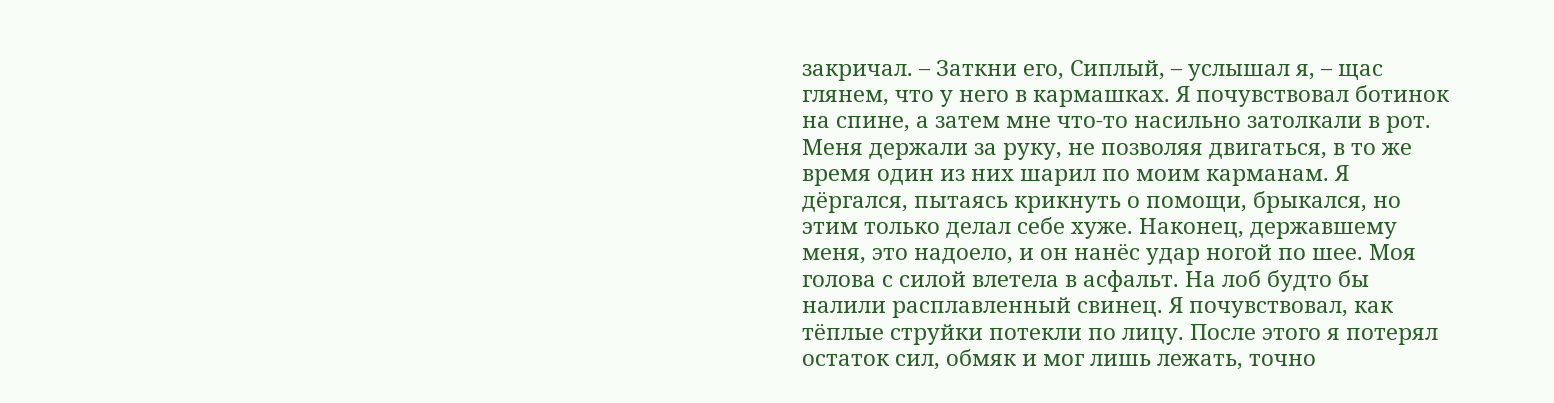закричал. – Заткни его, Сиплый, – услышал я, – щас глянем, что у него в кармашках. Я почувствовал ботинок на спине, а затем мне что-то насильно затолкали в рот. Меня держали за руку, не позволяя двигаться, в то же время один из них шарил по моим карманам. Я дёргался, пытаясь крикнуть о помощи, брыкался, но этим только делал себе хуже. Наконец, державшему меня, это надоело, и он нанёс удар ногой по шее. Моя голова с силой влетела в асфальт. На лоб будто бы налили расплавленный свинец. Я почувствовал, как тёплые струйки потекли по лицу. После этого я потерял остаток сил, обмяк и мог лишь лежать, точно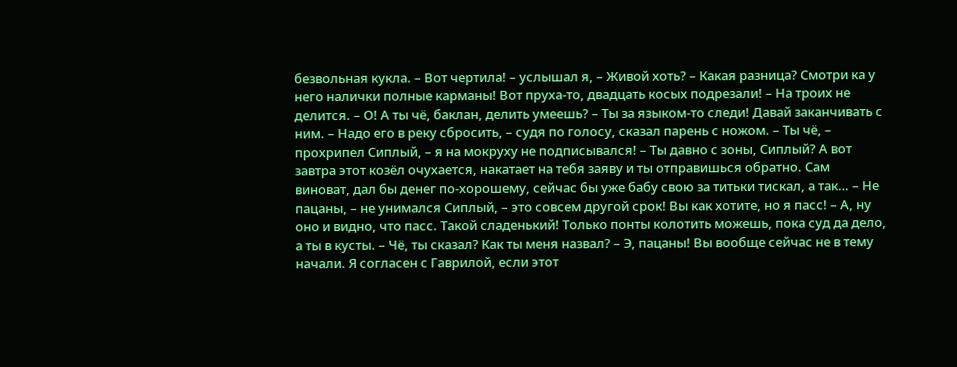безвольная кукла. – Вот чертила! – услышал я, – Живой хоть? – Какая разница? Смотри ка у него налички полные карманы! Вот пруха-то, двадцать косых подрезали! – На троих не делится. – О! А ты чё, баклан, делить умеешь? – Ты за языком-то следи! Давай заканчивать с ним. – Надо его в реку сбросить, – судя по голосу, сказал парень с ножом. – Ты чё, – прохрипел Сиплый, – я на мокруху не подписывался! – Ты давно с зоны, Сиплый? А вот завтра этот козёл очухается, накатает на тебя заяву и ты отправишься обратно. Сам виноват, дал бы денег по-хорошему, сейчас бы уже бабу свою за титьки тискал, а так… – Не пацаны, – не унимался Сиплый, – это совсем другой срок! Вы как хотите, но я пасс! – А, ну оно и видно, что пасс. Такой сладенький! Только понты колотить можешь, пока суд да дело, а ты в кусты. – Чё, ты сказал? Как ты меня назвал? – Э, пацаны! Вы вообще сейчас не в тему начали. Я согласен с Гаврилой, если этот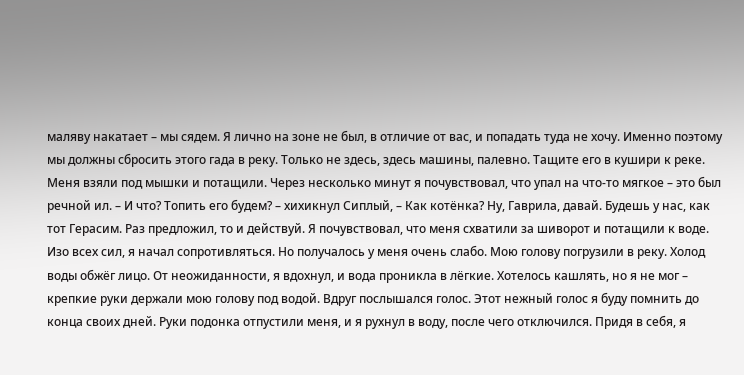маляву накатает – мы сядем. Я лично на зоне не был, в отличие от вас, и попадать туда не хочу. Именно поэтому мы должны сбросить этого гада в реку. Только не здесь, здесь машины, палевно. Тащите его в кушири к реке. Меня взяли под мышки и потащили. Через несколько минут я почувствовал, что упал на что-то мягкое – это был речной ил. – И что? Топить его будем? – хихикнул Сиплый, – Как котёнка? Ну, Гаврила, давай. Будешь у нас, как тот Герасим. Раз предложил, то и действуй. Я почувствовал, что меня схватили за шиворот и потащили к воде. Изо всех сил, я начал сопротивляться. Но получалось у меня очень слабо. Мою голову погрузили в реку. Холод воды обжёг лицо. От неожиданности, я вдохнул, и вода проникла в лёгкие. Хотелось кашлять, но я не мог – крепкие руки держали мою голову под водой. Вдруг послышался голос. Этот нежный голос я буду помнить до конца своих дней. Руки подонка отпустили меня, и я рухнул в воду, после чего отключился. Придя в себя, я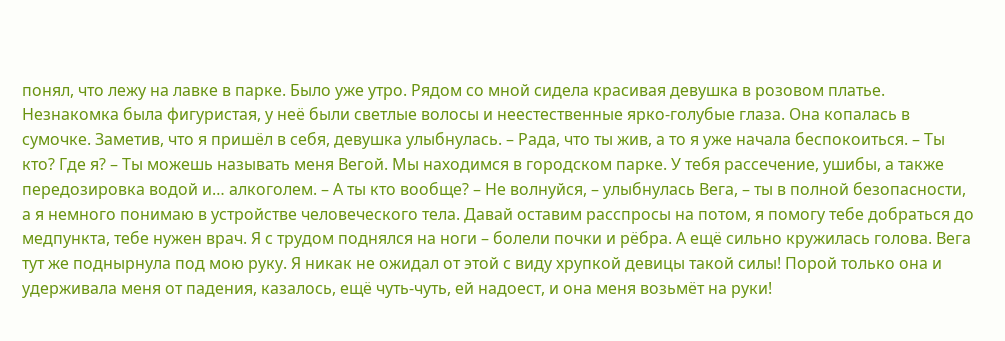понял, что лежу на лавке в парке. Было уже утро. Рядом со мной сидела красивая девушка в розовом платье. Незнакомка была фигуристая, у неё были светлые волосы и неестественные ярко-голубые глаза. Она копалась в сумочке. Заметив, что я пришёл в себя, девушка улыбнулась. – Рада, что ты жив, а то я уже начала беспокоиться. – Ты кто? Где я? – Ты можешь называть меня Вегой. Мы находимся в городском парке. У тебя рассечение, ушибы, а также передозировка водой и… алкоголем. – А ты кто вообще? – Не волнуйся, – улыбнулась Вега, – ты в полной безопасности, а я немного понимаю в устройстве человеческого тела. Давай оставим расспросы на потом, я помогу тебе добраться до медпункта, тебе нужен врач. Я с трудом поднялся на ноги – болели почки и рёбра. А ещё сильно кружилась голова. Вега тут же поднырнула под мою руку. Я никак не ожидал от этой с виду хрупкой девицы такой силы! Порой только она и удерживала меня от падения, казалось, ещё чуть-чуть, ей надоест, и она меня возьмёт на руки!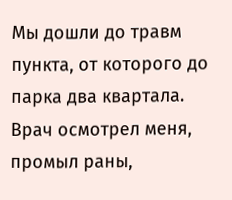Мы дошли до травм пункта, от которого до парка два квартала. Врач осмотрел меня, промыл раны,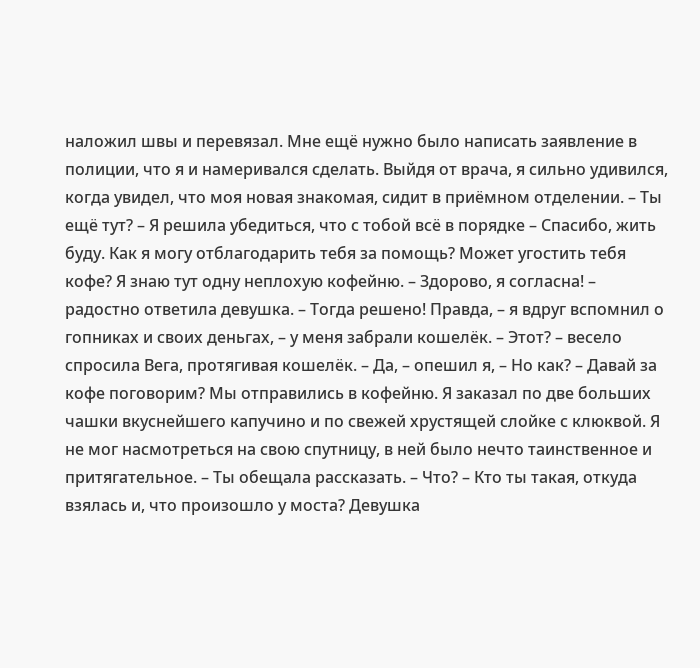наложил швы и перевязал. Мне ещё нужно было написать заявление в полиции, что я и намеривался сделать. Выйдя от врача, я сильно удивился, когда увидел, что моя новая знакомая, сидит в приёмном отделении. – Ты ещё тут? – Я решила убедиться, что с тобой всё в порядке – Спасибо, жить буду. Как я могу отблагодарить тебя за помощь? Может угостить тебя кофе? Я знаю тут одну неплохую кофейню. – Здорово, я согласна! – радостно ответила девушка. – Тогда решено! Правда, – я вдруг вспомнил о гопниках и своих деньгах, – у меня забрали кошелёк. – Этот? – весело спросила Вега, протягивая кошелёк. – Да, – опешил я, – Но как? – Давай за кофе поговорим? Мы отправились в кофейню. Я заказал по две больших чашки вкуснейшего капучино и по свежей хрустящей слойке с клюквой. Я не мог насмотреться на свою спутницу, в ней было нечто таинственное и притягательное. – Ты обещала рассказать. – Что? – Кто ты такая, откуда взялась и, что произошло у моста? Девушка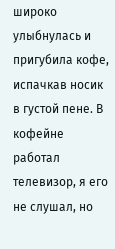широко улыбнулась и пригубила кофе, испачкав носик в густой пене. В кофейне работал телевизор, я его не слушал, но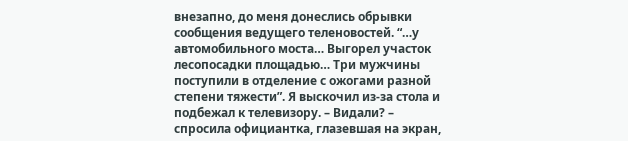внезапно, до меня донеслись обрывки сообщения ведущего теленовостей. “…у автомобильного моста… Выгорел участок лесопосадки площадью… Три мужчины поступили в отделение с ожогами разной степени тяжести”. Я выскочил из-за стола и подбежал к телевизору. – Видали? – спросила официантка, глазевшая на экран,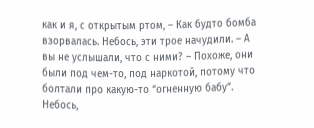как и я, с открытым ртом, – Как будто бомба взорвалась. Небось, эти трое начудили. – А вы не услышали, что с ними? – Похоже, они были под чем-то, под наркотой, потому что болтали про какую-то “огненную бабу”. Небось,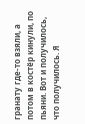гранату где-то взяли, а потом в костёр кинули, по пьяни. Вот и получилось, что получилось. Я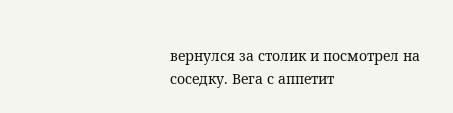вернулся за столик и посмотрел на соседку. Вега с аппетит